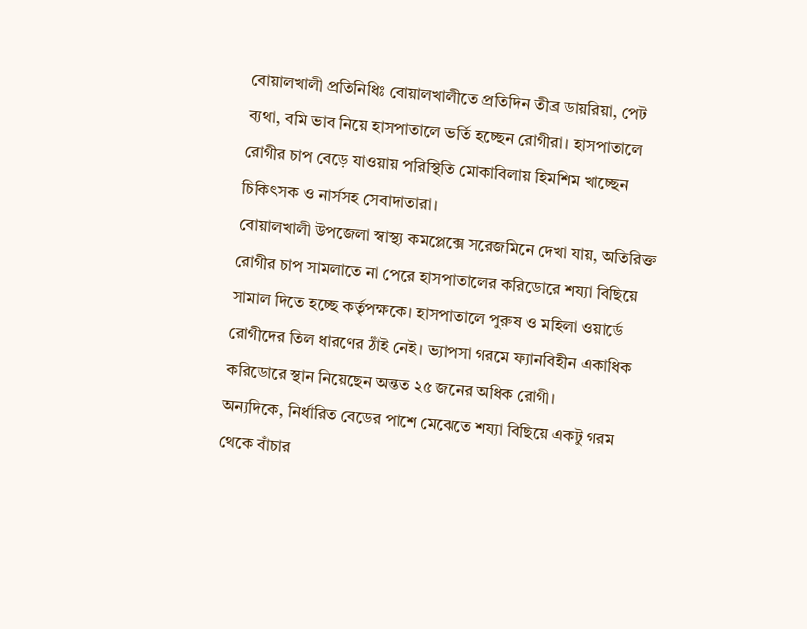বোয়ালখালী প্রতিনিধিঃ বোয়ালখালীতে প্রতিদিন তীব্র ডায়রিয়া, পেট ব্যথা, বমি ভাব নিয়ে হাসপাতালে ভর্তি হচ্ছেন রোগীরা। হাসপাতালে রোগীর চাপ বেড়ে যাওয়ায় পরিস্থিতি মোকাবিলায় হিমশিম খাচ্ছেন চিকিৎসক ও নার্সসহ সেবাদাতারা।
বোয়ালখালী উপজেলা স্বাস্থ্য কমপ্লেক্সে সরেজমিনে দেখা যায়, অতিরিক্ত রোগীর চাপ সামলাতে না পেরে হাসপাতালের করিডোরে শয্যা বিছিয়ে সামাল দিতে হচ্ছে কর্তৃপক্ষকে। হাসপাতালে পুরুষ ও মহিলা ওয়ার্ডে রোগীদের তিল ধারণের ঠাঁই নেই। ভ্যাপসা গরমে ফ্যানবিহীন একাধিক করিডোরে স্থান নিয়েছেন অন্তত ২৫ জনের অধিক রোগী।
অন্যদিকে, নির্ধারিত বেডের পাশে মেঝেতে শয্যা বিছিয়ে একটু গরম থেকে বাঁচার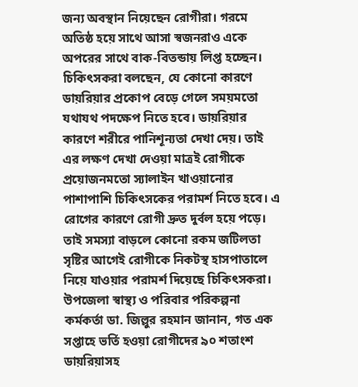জন্য অবস্থান নিয়েছেন রোগীরা। গরমে অতিষ্ঠ হয়ে সাথে আসা স্বজনরাও একে অপরের সাথে বাক-বিতন্ডায় লিপ্ত হচ্ছেন।
চিকিৎসকরা বলছেন, যে কোনো কারণে ডায়রিয়ার প্রকোপ বেড়ে গেলে সময়মতো যথাযথ পদক্ষেপ নিতে হবে। ডায়রিয়ার কারণে শরীরে পানিশূন্যতা দেখা দেয়। তাই এর লক্ষণ দেখা দেওয়া মাত্রই রোগীকে প্রয়োজনমতো স্যালাইন খাওয়ানোর পাশাপাশি চিকিৎসকের পরামর্শ নিতে হবে। এ রোগের কারণে রোগী দ্রুত দুর্বল হয়ে পড়ে। তাই সমস্যা বাড়লে কোনো রকম জটিলতা সৃষ্টির আগেই রোগীকে নিকটস্থ হাসপাতালে নিয়ে যাওয়ার পরামর্শ দিয়েছে চিকিৎসকরা।
উপজেলা স্বাস্থ্য ও পরিবার পরিকল্পনা কর্মকর্তা ডা. জিল্লুর রহমান জানান, গত এক সপ্তাহে ভর্তি হওয়া রোগীদের ৯০ শতাংশ ডায়রিয়াসহ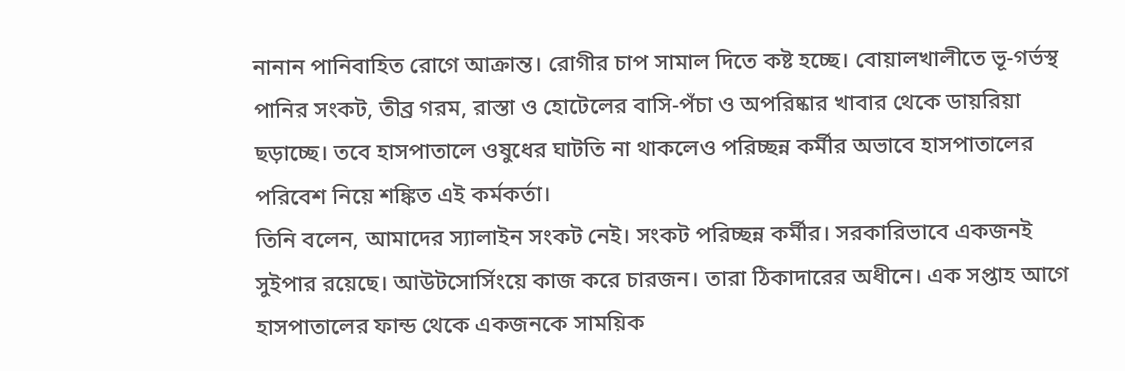নানান পানিবাহিত রোগে আক্রান্ত। রোগীর চাপ সামাল দিতে কষ্ট হচ্ছে। বোয়ালখালীতে ভূ-গর্ভস্থ পানির সংকট, তীব্র গরম, রাস্তা ও হোটেলের বাসি-পঁচা ও অপরিষ্কার খাবার থেকে ডায়রিয়া ছড়াচ্ছে। তবে হাসপাতালে ওষুধের ঘাটতি না থাকলেও পরিচ্ছন্ন কর্মীর অভাবে হাসপাতালের পরিবেশ নিয়ে শঙ্কিত এই কর্মকর্তা।
তিনি বলেন, আমাদের স্যালাইন সংকট নেই। সংকট পরিচ্ছন্ন কর্মীর। সরকারিভাবে একজনই সুইপার রয়েছে। আউটসোর্সিংয়ে কাজ করে চারজন। তারা ঠিকাদারের অধীনে। এক সপ্তাহ আগে হাসপাতালের ফান্ড থেকে একজনকে সাময়িক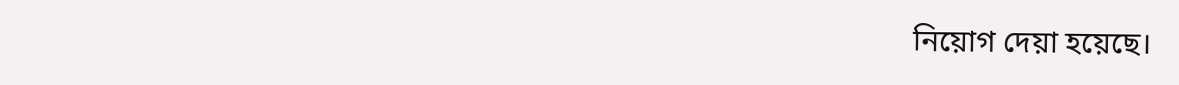নিয়োগ দেয়া হয়েছে।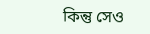কিন্তু সেও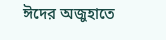ঈদের অজুহাতে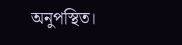অনুপস্থিত।